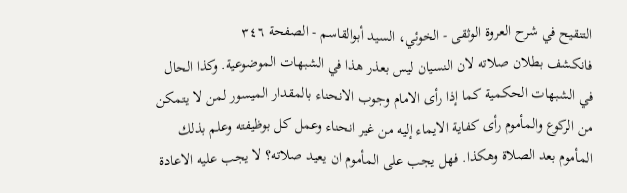التنقيح في شرح العروة الوثقى - الخوئي، السيد أبوالقاسم - الصفحة ٣٤٦
فانكشف بطلان صلاته لان النسيان ليس بعذر هذا في الشبهات الموضوعية. وكذا الحال في الشبهات الحكمية كما إذا رأى الامام وجوب الانحناء بالمقدار الميسور لمن لا يتمكن من الركوع والمأموم رأى كفاية الايماء إليه من غير انحناء وعمل كل بوظيفته وعلم بذلك المأموم بعد الصلاة وهكذا. فهل يجب على المأموم ان يعيد صلاته؟ لا يجب عليه الاعادة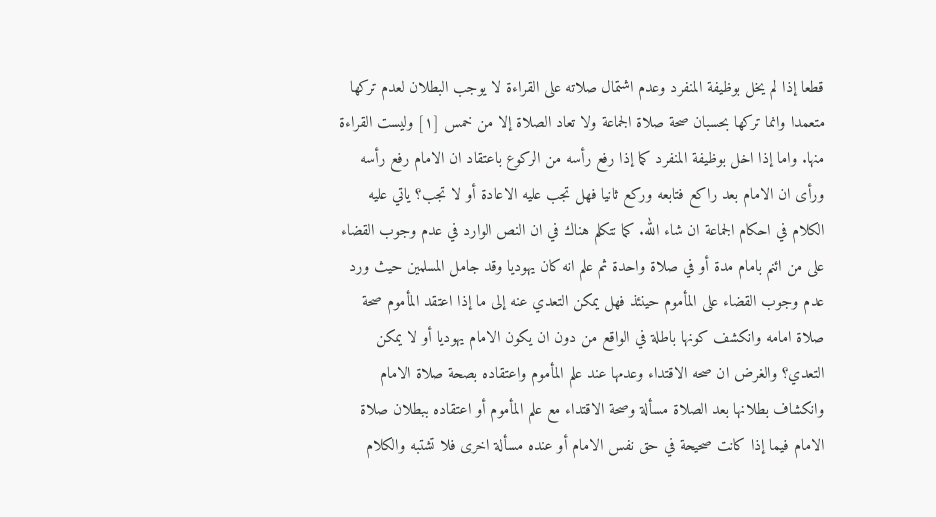قطعا إذا لم يخل بوظيفة المنفرد وعدم اشتمال صلاته على القراءة لا يوجب البطلان لعدم تركها متعمدا وانما تركها بحسبان صحة صلاة الجماعة ولا تعاد الصلاة إلا من خمس [١] وليست القراءة منها. واما إذا اخل بوظيفة المنفرد كما إذا رفع رأسه من الركوع باعتقاد ان الامام رفع رأسه ورأى ان الامام بعد راكع فتابعه وركع ثانيا فهل تجب عليه الاعادة أو لا تجب؟ ياتي عليه الكلام في احكام الجماعة ان شاء الله. كما نتكلم هناك في ان النص الوارد في عدم وجوب القضاء على من ائنم بامام مدة أو في صلاة واحدة ثم علم انه كان يهوديا وقد جامل المسلمين حيث ورد عدم وجوب القضاء على المأموم حينئذ فهل يمكن التعدي عنه إلى ما إذا اعتقد المأموم صحة صلاة امامه وانكشف كونها باطلة في الواقع من دون ان يكون الامام يهوديا أو لا يمكن التعدي؟ والغرض ان صحه الاقتداء وعدمها عند علم المأموم واعتقاده بصحة صلاة الامام وانكشاف بطلانها بعد الصلاة مسألة وصحة الاقتداء مع علم المأموم أو اعتقاده ببطلان صلاة الامام فيما إذا كانت صحيحة في حق نفس الامام أو عنده مسألة اخرى فلا تشتبه والكلام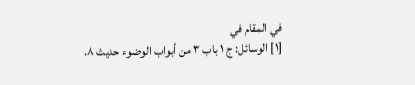في المقام في
[١] الوسائل: ج ١ باب ٣ من أبواب الوضوء حديث ٨.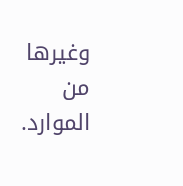وغيرها من الموارد.